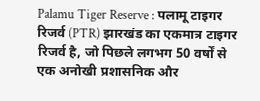Palamu Tiger Reserve : पलामू टाइगर रिजर्व (PTR) झारखंड का एकमात्र टाइगर रिजर्व है, जो पिछले लगभग 50 वर्षों से एक अनोखी प्रशासनिक और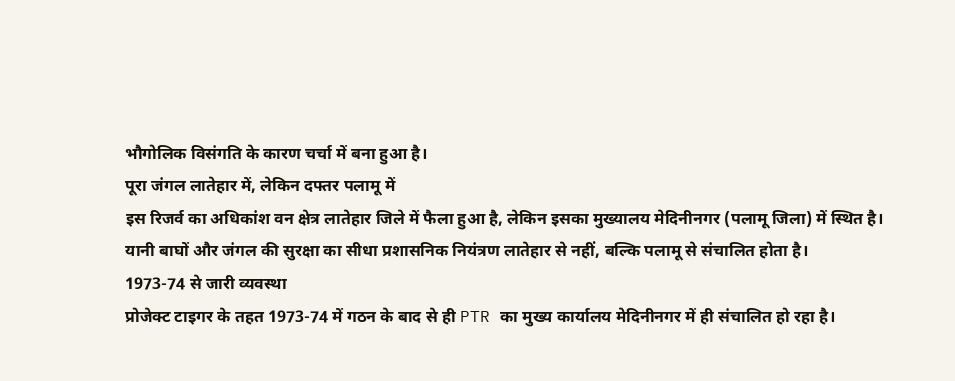भौगोलिक विसंगति के कारण चर्चा में बना हुआ है।
पूरा जंगल लातेहार में, लेकिन दफ्तर पलामू में
इस रिजर्व का अधिकांश वन क्षेत्र लातेहार जिले में फैला हुआ है, लेकिन इसका मुख्यालय मेदिनीनगर (पलामू जिला) में स्थित है।
यानी बाघों और जंगल की सुरक्षा का सीधा प्रशासनिक नियंत्रण लातेहार से नहीं, बल्कि पलामू से संचालित होता है।
1973-74 से जारी व्यवस्था
प्रोजेक्ट टाइगर के तहत 1973-74 में गठन के बाद से ही PTR का मुख्य कार्यालय मेदिनीनगर में ही संचालित हो रहा है।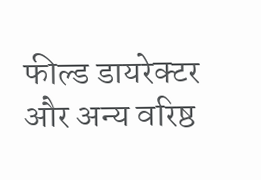फील्ड डायरेक्टर और अन्य वरिष्ठ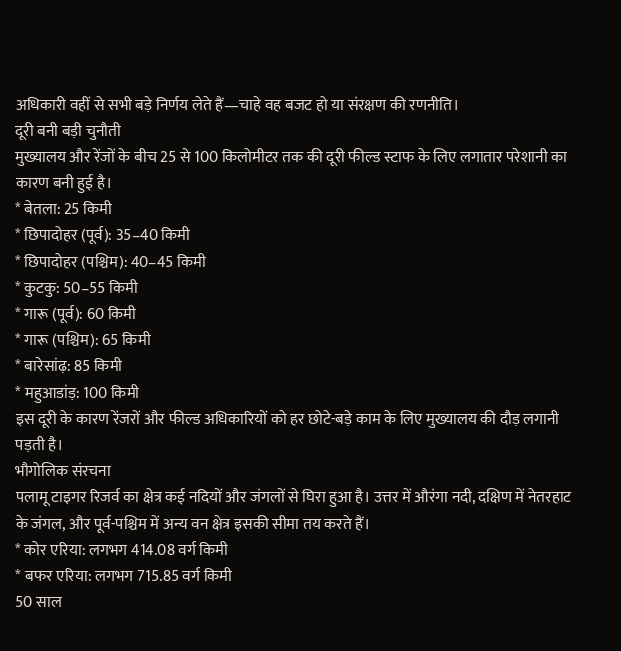अधिकारी वहीं से सभी बड़े निर्णय लेते हैं—चाहे वह बजट हो या संरक्षण की रणनीति।
दूरी बनी बड़ी चुनौती
मुख्यालय और रेंजों के बीच 25 से 100 किलोमीटर तक की दूरी फील्ड स्टाफ के लिए लगातार परेशानी का कारण बनी हुई है।
* बेतला: 25 किमी
* छिपादोहर (पूर्व): 35–40 किमी
* छिपादोहर (पश्चिम): 40–45 किमी
* कुटकु: 50–55 किमी
* गारू (पूर्व): 60 किमी
* गारू (पश्चिम): 65 किमी
* बारेसांढ़: 85 किमी
* महुआडांड़: 100 किमी
इस दूरी के कारण रेंजरों और फील्ड अधिकारियों को हर छोटे-बड़े काम के लिए मुख्यालय की दौड़ लगानी पड़ती है।
भौगोलिक संरचना
पलामू टाइगर रिजर्व का क्षेत्र कई नदियों और जंगलों से घिरा हुआ है। उत्तर में औरंगा नदी, दक्षिण में नेतरहाट के जंगल, और पूर्व-पश्चिम में अन्य वन क्षेत्र इसकी सीमा तय करते हैं।
* कोर एरिया: लगभग 414.08 वर्ग किमी
* बफर एरिया: लगभग 715.85 वर्ग किमी
50 साल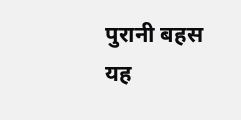पुरानी बहस
यह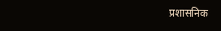प्रशासनिक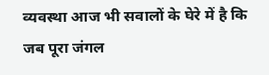व्यवस्था आज भी सवालों के घेरे में है कि जब पूरा जंगल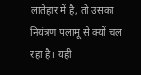लातेहार में है, तो उसका नियंत्रण पलामू से क्यों चल रहा है। यही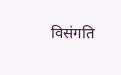विसंगति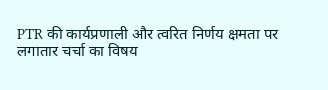PTR की कार्यप्रणाली और त्वरित निर्णय क्षमता पर लगातार चर्चा का विषय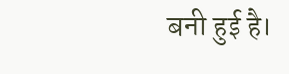बनी हुई है।